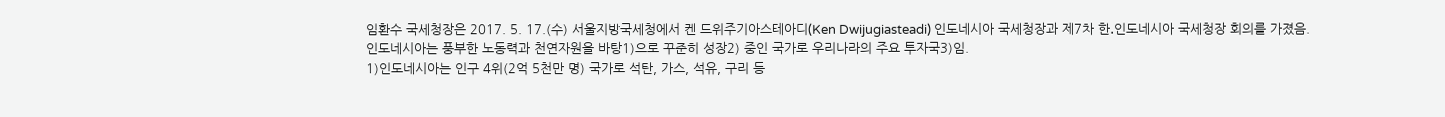임환수 국세청장은 2017. 5. 17.(수) 서울지방국세청에서 켄 드위주기아스테아디(Ken Dwijugiasteadi) 인도네시아 국세청장과 제7차 한․인도네시아 국세청장 회의를 가졌음.
인도네시아는 풍부한 노동력과 천연자원을 바탕1)으로 꾸준히 성장2) 중인 국가로 우리나라의 주요 투자국3)임.
1)인도네시아는 인구 4위(2억 5천만 명) 국가로 석탄, 가스, 석유, 구리 등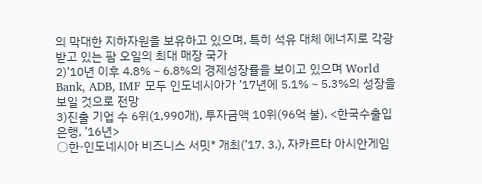의 막대한 지하자원을 보유하고 있으며, 특히 석유 대체 에너지로 각광받고 있는 팜 오일의 최대 매장 국가
2)’10년 이후 4.8%∼6.8%의 경제성장률을 보이고 있으며 World Bank, ADB, IMF 모두 인도네시아가 ’17년에 5.1%∼5.3%의 성장을 보일 것으로 전망
3)진출 기업 수 6위(1,990개), 투자금액 10위(96억 불), <한국수출입은행, ’16년>
○한·인도네시아 비즈니스 서밋* 개최(’17. 3.), 자카르타 아시안게임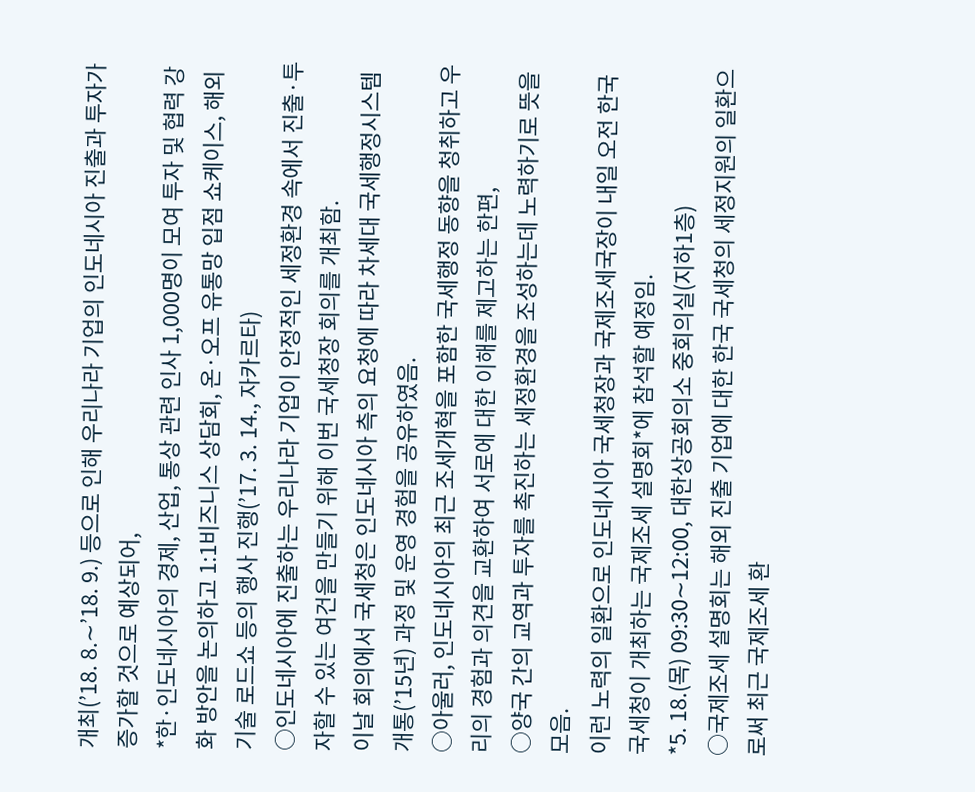개최(’18. 8.∼’18. 9.) 등으로 인해 우리나라 기업의 인도네시아 진출과 투자가 증가할 것으로 예상되어,
*한·인도네시아의 경제, 산업, 통상 관련 인사 1,000명이 모여 투자 및 협력 강화 방안을 논의하고 1:1비즈니스 상담회, 온·오프 유통망 입점 쇼케이스, 해외기술 로드쇼 등의 행사 진행(’17. 3. 14., 자카르타)
○인도네시아에 진출하는 우리나라 기업이 안정적인 세정환경 속에서 진출·투자할 수 있는 여건을 만들기 위해 이번 국세청장 회의를 개최함.
이날 회의에서 국세청은 인도네시아 측의 요청에 따라 차세대 국세행정시스템 개통(’15년) 과정 및 운영 경험을 공유하였음.
○아울러, 인도네시아의 최근 조세개혁을 포함한 국세행정 동향을 청취하고 우리의 경험과 의견을 교환하여 서로에 대한 이해를 제고하는 한편,
○양국 간의 교역과 투자를 촉진하는 세정환경을 조성하는데 노력하기로 뜻을 모음.
이런 노력의 일환으로 인도네시아 국세청장과 국제조세국장이 내일 오전 한국 국세청이 개최하는 국제조세 설명회*에 참석할 예정임.
*5. 18.(목) 09:30∼12:00, 대한상공회의소 중회의실(지하1층)
○국제조세 설명회는 해외 진출 기업에 대한 한국 국세청의 세정지원의 일환으로써 최근 국제조세 환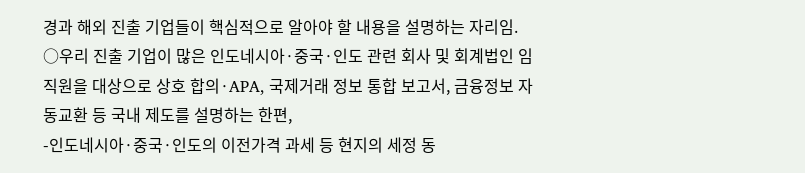경과 해외 진출 기업들이 핵심적으로 알아야 할 내용을 설명하는 자리임.
○우리 진출 기업이 많은 인도네시아·중국·인도 관련 회사 및 회계법인 임직원을 대상으로 상호 합의·APA, 국제거래 정보 통합 보고서, 금융정보 자동교환 등 국내 제도를 설명하는 한편,
-인도네시아·중국·인도의 이전가격 과세 등 현지의 세정 동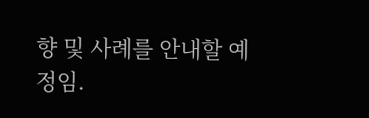향 및 사례를 안내할 예정임.